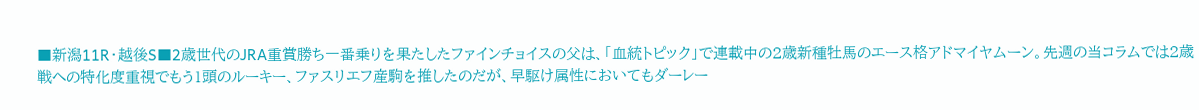■新潟11R・越後S■2歳世代のJRA重賞勝ち一番乗りを果たしたファインチョイスの父は、「血統トピック」で連載中の2歳新種牡馬のエース格アドマイヤムーン。先週の当コラムでは2歳戦への特化度重視でもう1頭のルーキー、ファスリエフ産駒を推したのだが、早駆け属性においてもダーレー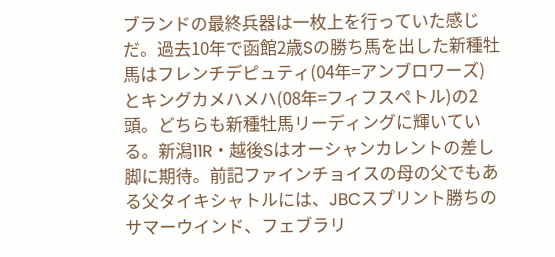ブランドの最終兵器は一枚上を行っていた感じだ。過去10年で函館2歳Sの勝ち馬を出した新種牡馬はフレンチデピュティ(04年=アンブロワーズ)とキングカメハメハ(08年=フィフスペトル)の2頭。どちらも新種牡馬リーディングに輝いている。新潟11R・越後Sはオーシャンカレントの差し脚に期待。前記ファインチョイスの母の父でもある父タイキシャトルには、JBCスプリント勝ちのサマーウインド、フェブラリ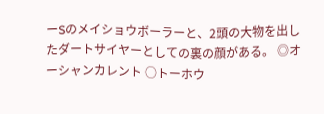ーSのメイショウボーラーと、2頭の大物を出したダートサイヤーとしての裏の顔がある。 ◎オーシャンカレント ○トーホウ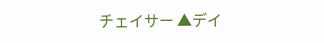チェイサー ▲デイ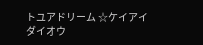トユアドリーム ☆ケイアイダイオウ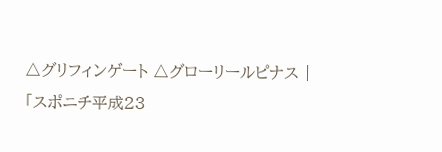△グリフィンゲート △グローリールピナス |
「スポニチ平成23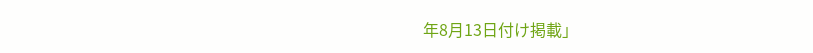年8月13日付け掲載」